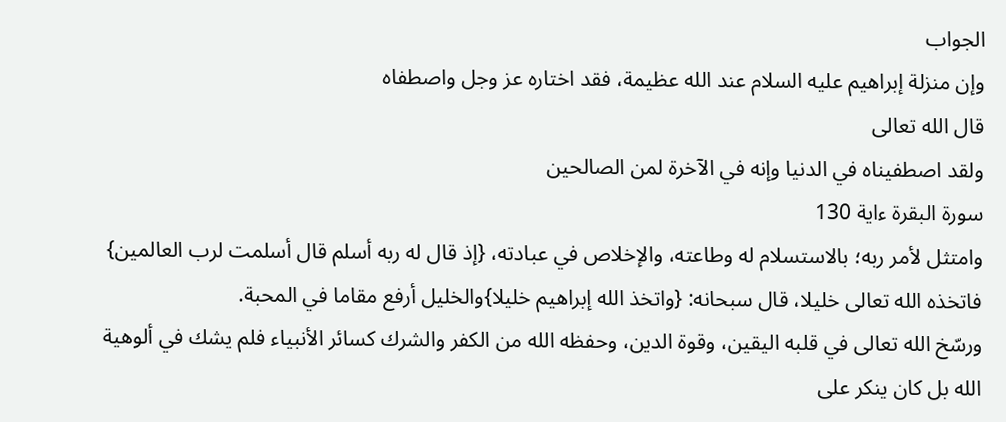الجواب
وإن منزلة إبراهيم عليه السلام عند الله عظيمة، فقد اختاره عز وجل واصطفاه
قال الله تعالى
ولقد اصطفيناه في الدنيا وإنه في الآخرة لمن الصالحين
سورة البقرة ءاية 130
وامتثل لأمر ربه؛ بالاستسلام له وطاعته، والإخلاص في عبادته، {إذ قال له ربه أسلم قال أسلمت لرب العالمين} فاتخذه الله تعالى خليلا، قال سبحانه: {واتخذ الله إبراهيم خليلا}والخليل أرفع مقاما في المحبة.
ورسّخ الله تعالى في قلبه اليقين، وقوة الدين، وحفظه الله من الكفر والشرك كسائر الأنبياء فلم يشك في ألوهية الله بل كان ينكر على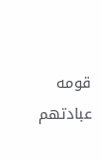قومه عبادتهم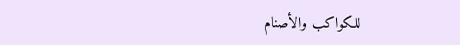للكواكب والأصنام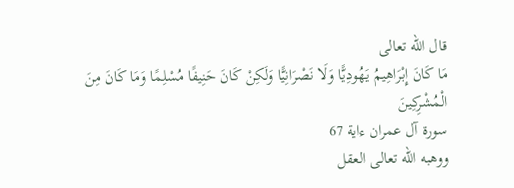قال الله تعالى
مَا كَانَ إِبْرَاهِيمُ يَهُودِيًّا وَلَا نَصْرَانِيًّا وَلَكِنْ كَانَ حَنِيفًا مُسْلِمًا وَمَا كَانَ مِنَ الْمُشْرِكِينَ
سورة آل عمران ءاية 67
ووهبه الله تعالى العقل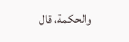والحكمة، قال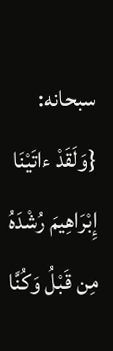سبحانه: {وَلَقَدْ ءاتَيْنَا إِبْرَاهِيمَ رُشْدَهُ مِن قَبْلُ وَكُنَّا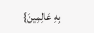بِهِ عَالِمِينَ}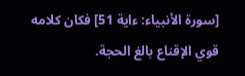[سورة الأنبياء: ءاية 51] فكان كلامه قوي الإقناع بالغ الحجة.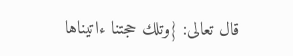قال تعالى: {وتلك حجتنا ءاتيناها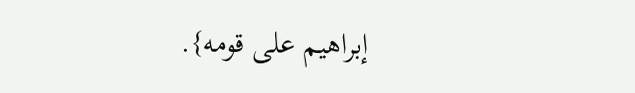إبراهيم على قومه}.